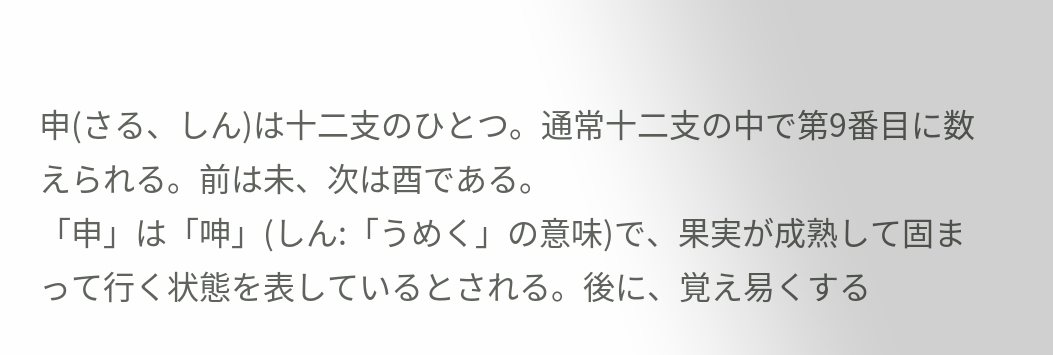申(さる、しん)は十二支のひとつ。通常十二支の中で第9番目に数えられる。前は未、次は酉である。
「申」は「呻」(しん:「うめく」の意味)で、果実が成熟して固まって行く状態を表しているとされる。後に、覚え易くする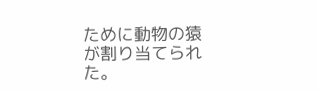ために動物の猿が割り当てられた。